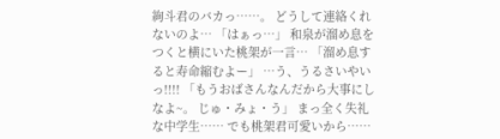絢斗君のバカっ……。 どうして連絡くれないのよ… 「はぁっ…」 和泉が溜め息をつくと横にいた桃架が一言… 「溜め息すると寿命縮むよー」 …う、うるさいやいっ!!!! 「もうおばさんなんだから大事にしなよ~。 じゅ・みょ・う」 まっ全く失礼な中学生…… でも桃架君可愛いから……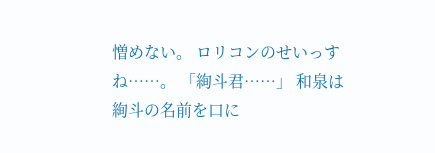憎めない。 ロリコンのせいっすね……。 「絢斗君……」 和泉は絢斗の名前を口に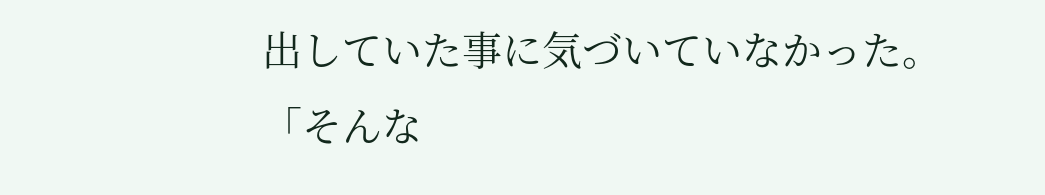出していた事に気づいていなかった。 「そんな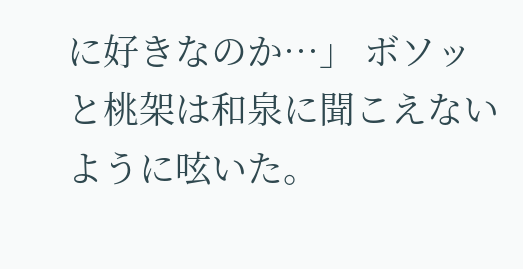に好きなのか…」 ボソッと桃架は和泉に聞こえないように呟いた。